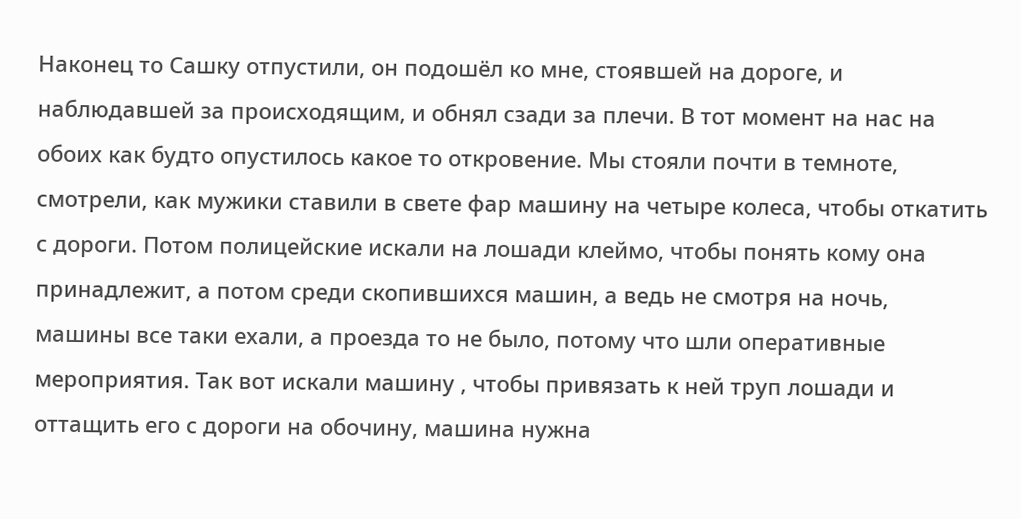Наконец то Сашку отпустили, он подошёл ко мне, стоявшей на дороге, и наблюдавшей за происходящим, и обнял сзади за плечи. В тот момент на нас на обоих как будто опустилось какое то откровение. Мы стояли почти в темноте, смотрели, как мужики ставили в свете фар машину на четыре колеса, чтобы откатить с дороги. Потом полицейские искали на лошади клеймо, чтобы понять кому она принадлежит, а потом среди скопившихся машин, а ведь не смотря на ночь, машины все таки ехали, а проезда то не было, потому что шли оперативные мероприятия. Так вот искали машину , чтобы привязать к ней труп лошади и оттащить его с дороги на обочину, машина нужна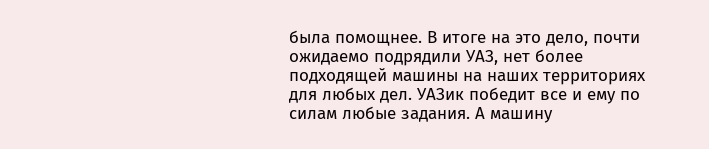была помощнее. В итоге на это дело, почти ожидаемо подрядили УАЗ, нет более подходящей машины на наших территориях для любых дел. УАЗик победит все и ему по силам любые задания. А машину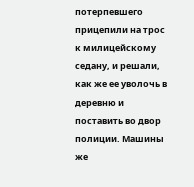потерпевшего прицепили на трос к милицейскому седану, и решали, как же ее уволочь в деревню и поставить во двор полиции. Машины же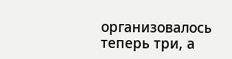организовалось теперь три, а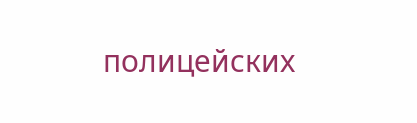полицейских